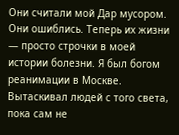Они считали мой Дар мусором. Они ошиблись. Теперь их жизни — просто строчки в моей истории болезни. Я был богом реанимации в Москве. Вытаскивал людей с того света, пока сам не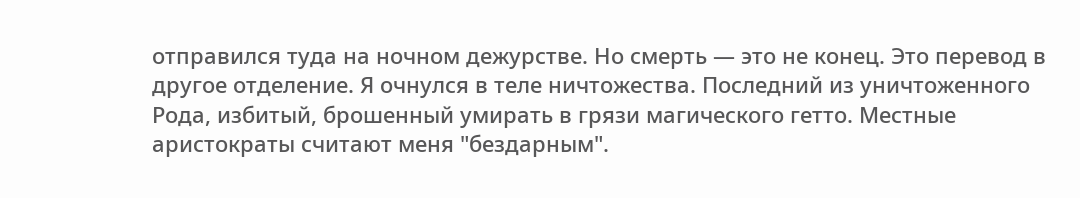отправился туда на ночном дежурстве. Но смерть — это не конец. Это перевод в другое отделение. Я очнулся в теле ничтожества. Последний из уничтоженного Рода, избитый, брошенный умирать в грязи магического гетто. Местные аристократы считают меня "бездарным".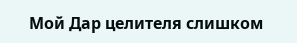Мой Дар целителя слишком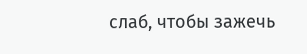слаб, чтобы зажечь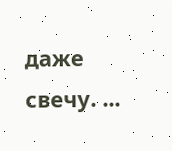даже свечу. ...